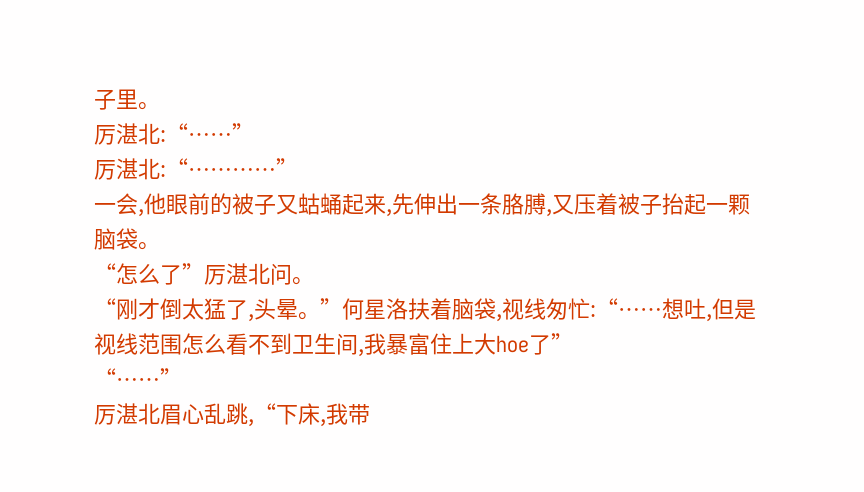子里。
厉湛北:“……”
厉湛北:“…………”
一会,他眼前的被子又蛄蛹起来,先伸出一条胳膊,又压着被子抬起一颗脑袋。
“怎么了”厉湛北问。
“刚才倒太猛了,头晕。”何星洛扶着脑袋,视线匆忙:“……想吐,但是视线范围怎么看不到卫生间,我暴富住上大hoe了”
“……”
厉湛北眉心乱跳,“下床,我带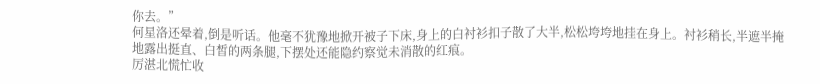你去。”
何星洛还晕着,倒是听话。他毫不犹豫地掀开被子下床,身上的白衬衫扣子散了大半,松松垮垮地挂在身上。衬衫稍长,半遮半掩地露出挺直、白皙的两条腿,下摆处还能隐约察觉未消散的红痕。
厉湛北慌忙收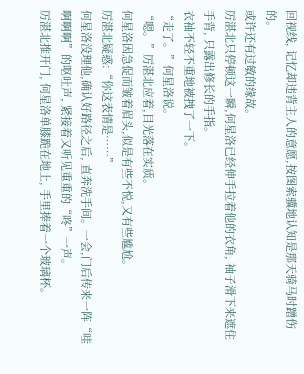回视线, 记忆却违背主人的意愿,按图索骥地认知是那天骑马时蹭伤的。
或许还有过敏的缘故。
厉湛北只停顿这一瞬,何星洛已经伸手拉着他的衣角, 袖子滑下来遮住手背, 只露出修长的手指。
衣袖不轻不重地被拽了一下。
“走了。”何星洛说。
“嗯。”厉湛北应着,目光落在实质。
何星洛因急促而皱着眉头,似是有些不悦,又有些尴尬。
厉湛北疑惑:“你这表情是……”
何星洛没理他,确认好路径之后, 直奔洗手间。一会,门后传来一阵“哇啊啊啊”的呕吐声, 紧接着又听见重重的“咚”一声。
厉湛北推开门, 何星洛单膝跪在地上, 手里捧着一个玻璃杯。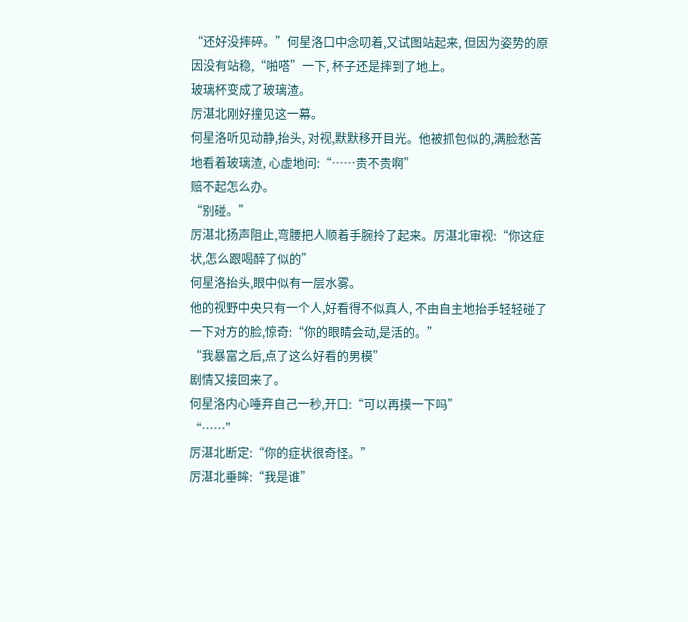“还好没摔碎。”何星洛口中念叨着,又试图站起来, 但因为姿势的原因没有站稳,“啪嗒”一下, 杯子还是摔到了地上。
玻璃杯变成了玻璃渣。
厉湛北刚好撞见这一幕。
何星洛听见动静,抬头, 对视,默默移开目光。他被抓包似的,满脸愁苦地看着玻璃渣, 心虚地问:“……贵不贵啊”
赔不起怎么办。
“别碰。”
厉湛北扬声阻止,弯腰把人顺着手腕拎了起来。厉湛北审视:“你这症状,怎么跟喝醉了似的”
何星洛抬头,眼中似有一层水雾。
他的视野中央只有一个人,好看得不似真人, 不由自主地抬手轻轻碰了一下对方的脸,惊奇:“你的眼睛会动,是活的。”
“我暴富之后,点了这么好看的男模”
剧情又接回来了。
何星洛内心唾弃自己一秒,开口:“可以再摸一下吗”
“……”
厉湛北断定:“你的症状很奇怪。”
厉湛北垂眸:“我是谁”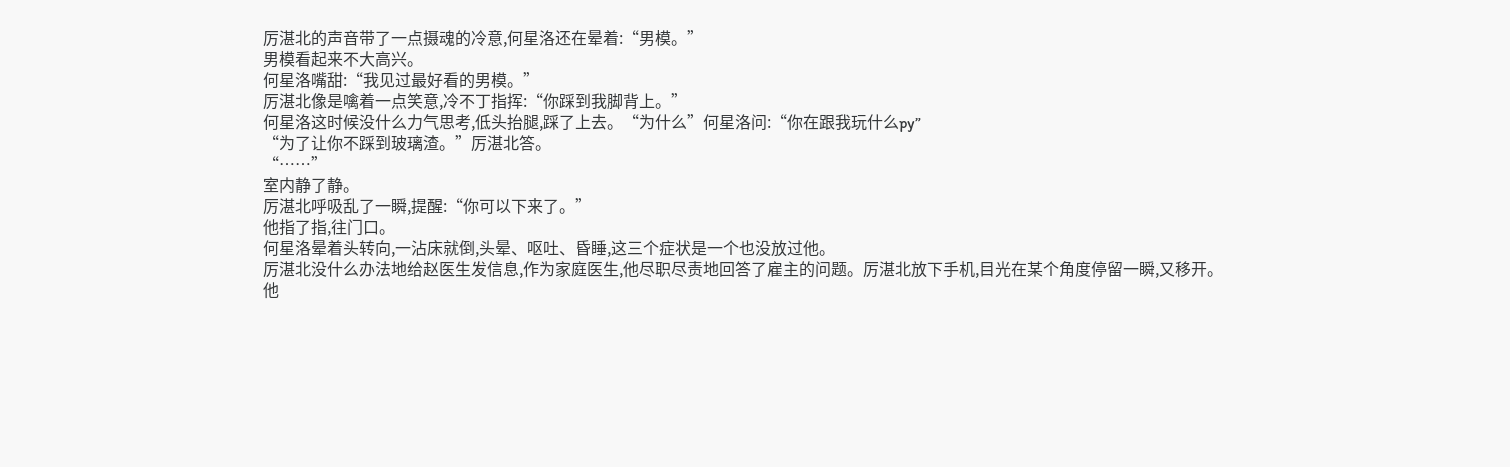厉湛北的声音带了一点摄魂的冷意,何星洛还在晕着:“男模。”
男模看起来不大高兴。
何星洛嘴甜:“我见过最好看的男模。”
厉湛北像是噙着一点笑意,冷不丁指挥:“你踩到我脚背上。”
何星洛这时候没什么力气思考,低头抬腿,踩了上去。“为什么”何星洛问:“你在跟我玩什么py”
“为了让你不踩到玻璃渣。”厉湛北答。
“……”
室内静了静。
厉湛北呼吸乱了一瞬,提醒:“你可以下来了。”
他指了指,往门口。
何星洛晕着头转向,一沾床就倒,头晕、呕吐、昏睡,这三个症状是一个也没放过他。
厉湛北没什么办法地给赵医生发信息,作为家庭医生,他尽职尽责地回答了雇主的问题。厉湛北放下手机,目光在某个角度停留一瞬,又移开。
他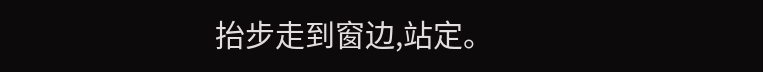抬步走到窗边,站定。